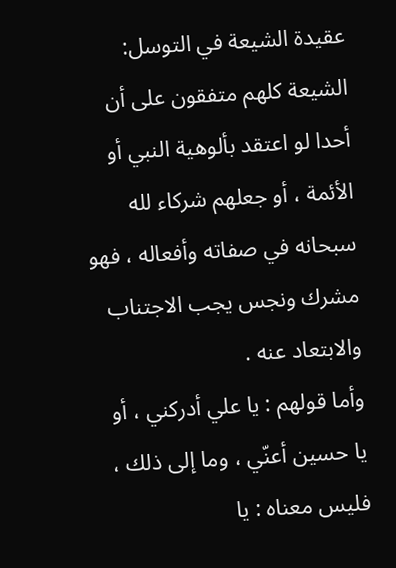عقيدة الشيعة في التوسل:
الشيعة كلهم متفقون على أن أحدا لو اعتقد بألوهية النبي أو الأئمة ، أو جعلهم شركاء لله سبحانه في صفاته وأفعاله ، فهو مشرك ونجس يجب الاجتناب والابتعاد عنه .
وأما قولهم : يا علي أدركني ، أو يا حسين أعنّي ، وما إلى ذلك ، فليس معناه : يا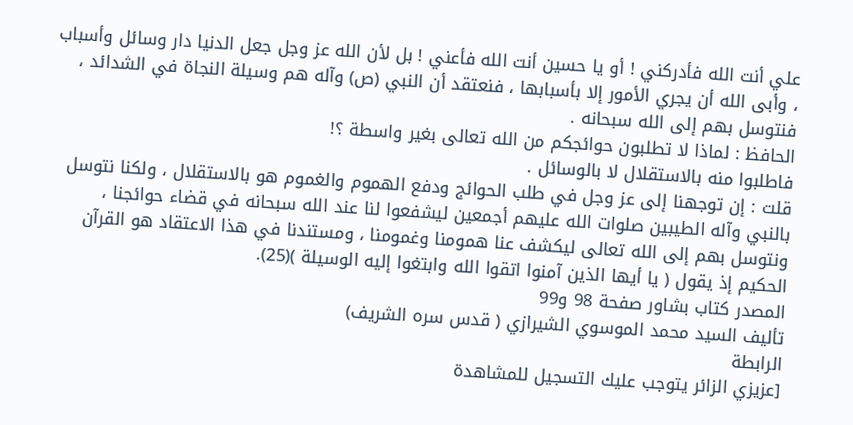علي أنت الله فأدركني ! أو يا حسين أنت الله فأعني ! بل لأن الله عز وجل جعل الدنيا دار وسائل وأسباب ، وأبى الله أن يجري الأمور إلا بأسبابها ، فنعتقد أن النبي (ص) وآله هم وسيلة النجاة في الشدائد ، فنتوسل بهم إلى الله سبحانه .
الحافظ : لماذا لا تطلبون حوائجكم من الله تعالى بغير واسطة ؟!
فاطلبوا منه بالاستقلال لا بالوسائل .
قلت : إن توجهنا إلى عز وجل في طلب الحوائج ودفع الهموم والغموم هو بالاستقلال ، ولكنا نتوسل بالنبي وآله الطيبين صلوات الله عليهم أجمعين ليشفعوا لنا عند الله سبحانه في قضاء حوائجنا ، ونتوسل بهم إلى الله تعالى ليكشف عنا همومنا وغمومنا ، ومستندنا في هذا الاعتقاد هو القرآن الحكيم إذ يقول ( يا أيها الذين آمنوا اتقوا الله وابتغوا إليه الوسيلة )(25).
المصدر كتاب بشاور صفحة 98 و99
تأليف السيد محمد الموسوي الشيرازي ( قدس سره الشريف)
الرابطة
[عزيزي الزائر يتوجب عليك التسجيل للمشاهدة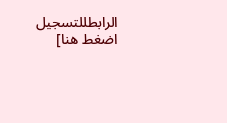الرابطللتسجيل اضغط هنا]